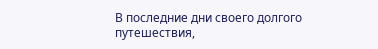В последние дни своего долгого путешествия,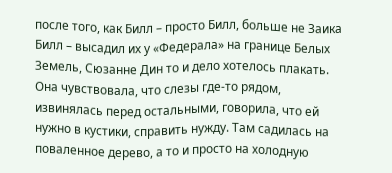после того, как Билл – просто Билл, больше не Заика Билл – высадил их у «Федерала» на границе Белых Земель, Сюзанне Дин то и дело хотелось плакать. Она чувствовала, что слезы где-то рядом, извинялась перед остальными, говорила, что ей нужно в кустики, справить нужду. Там садилась на поваленное дерево, а то и просто на холодную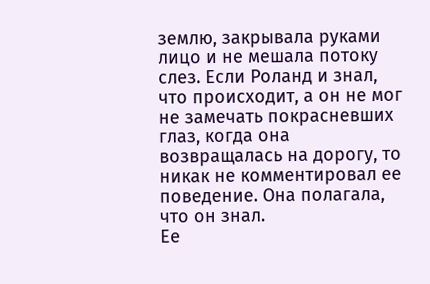землю, закрывала руками лицо и не мешала потоку слез. Если Роланд и знал, что происходит, а он не мог не замечать покрасневших глаз, когда она возвращалась на дорогу, то никак не комментировал ее поведение. Она полагала, что он знал.
Ее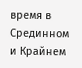время в Срединном и Крайнем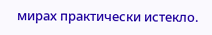мирах практически истекло.